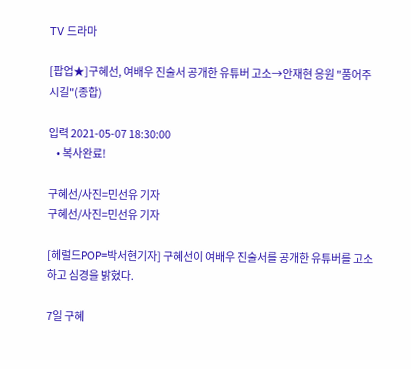TV 드라마

[팝업★]구혜선, 여배우 진술서 공개한 유튜버 고소→안재현 응원 "품어주시길"(종합)

입력 2021-05-07 18:30:00
    • 복사완료!

구혜선/사진=민선유 기자
구혜선/사진=민선유 기자

[헤럴드POP=박서현기자] 구혜선이 여배우 진술서를 공개한 유튜버를 고소하고 심경을 밝혔다.

7일 구혜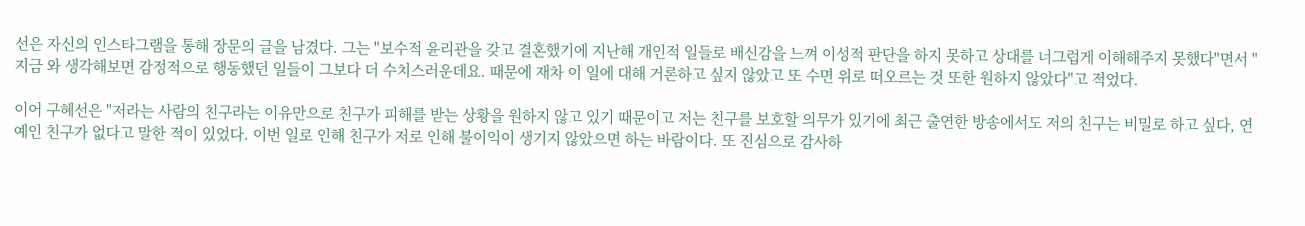선은 자신의 인스타그램을 통해 장문의 글을 남겼다. 그는 "보수적 윤리관을 갖고 결혼했기에 지난해 개인적 일들로 배신감을 느껴 이성적 판단을 하지 못하고 상대를 너그럽게 이해해주지 못했다"면서 "지금 와 생각해보면 감정적으로 행동했던 일들이 그보다 더 수치스러운데요. 때문에 재차 이 일에 대해 거론하고 싶지 않았고 또 수면 위로 떠오르는 것 또한 원하지 않았다"고 적었다.

이어 구혜선은 "저라는 사람의 친구라는 이유만으로 친구가 피해를 받는 상황을 원하지 않고 있기 때문이고 저는 친구를 보호할 의무가 있기에 최근 출연한 방송에서도 저의 친구는 비밀로 하고 싶다, 연예인 친구가 없다고 말한 적이 있었다. 이번 일로 인해 친구가 저로 인해 불이익이 생기지 않았으면 하는 바람이다. 또 진심으로 감사하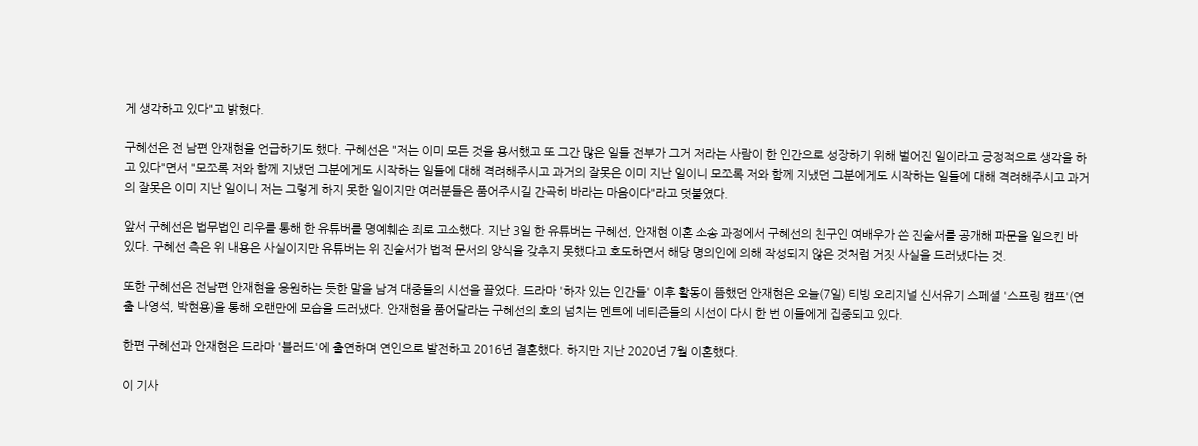게 생각하고 있다"고 밝혔다.

구혜선은 전 남편 안재현을 언급하기도 했다. 구혜선은 "저는 이미 모든 것을 용서했고 또 그간 많은 일들 전부가 그거 저라는 사람이 한 인간으로 성장하기 위해 벌어진 일이라고 긍정적으로 생각을 하고 있다"면서 "모쪼록 저와 함께 지냈던 그분에게도 시작하는 일들에 대해 격려해주시고 과거의 잘못은 이미 지난 일이니 모쪼록 저와 함께 지냈던 그분에게도 시작하는 일들에 대해 격려해주시고 과거의 잘못은 이미 지난 일이니 저는 그렇게 하지 못한 일이지만 여러분들은 품어주시길 간곡히 바라는 마음이다"라고 덧붙였다.

앞서 구혜선은 법무법인 리우를 통해 한 유튜버를 명예훼손 죄로 고소했다. 지난 3일 한 유튜버는 구혜선, 안재현 이혼 소송 과정에서 구혜선의 친구인 여배우가 쓴 진술서를 공개해 파문을 일으킨 바 있다. 구혜선 측은 위 내용은 사실이지만 유튜버는 위 진술서가 법적 문서의 양식을 갖추지 못했다고 호도하면서 해당 명의인에 의해 작성되지 않은 것처럼 거짓 사실을 드러냈다는 것.

또한 구혜선은 전남편 안재현을 응원하는 듯한 말을 남겨 대중들의 시선을 끌었다. 드라마 '하자 있는 인간들' 이후 활동이 뜸했던 안재현은 오늘(7일) 티빙 오리지널 신서유기 스페셜 '스프링 캠프'(연출 나영석, 박현용)을 통해 오랜만에 모습을 드러냈다. 안재현을 품어달라는 구혜선의 호의 넘치는 멘트에 네티즌들의 시선이 다시 한 번 이들에게 집중되고 있다.

한편 구혜선과 안재현은 드라마 '블러드'에 출연하며 연인으로 발전하고 2016년 결혼했다. 하지만 지난 2020년 7월 이혼했다.

이 기사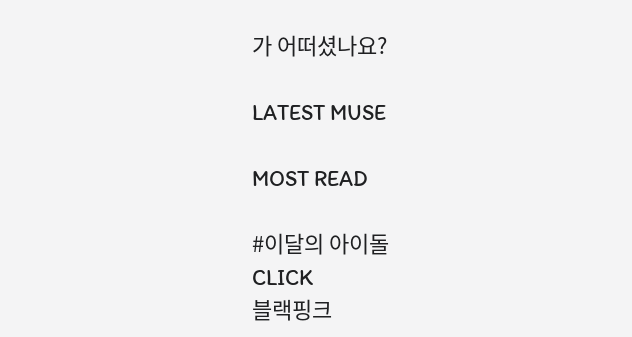가 어떠셨나요?

LATEST MUSE

MOST READ

#이달의 아이돌
CLICK
블랙핑크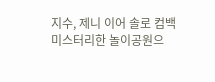지수, 제니 이어 솔로 컴백
미스터리한 놀이공원으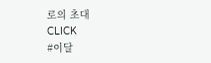로의 초대
CLICK
#이달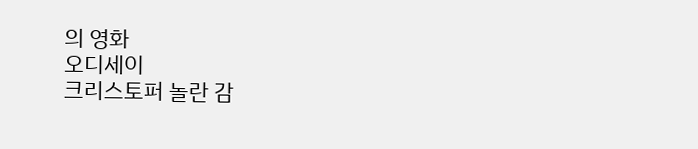의 영화
오디세이
크리스토퍼 놀란 감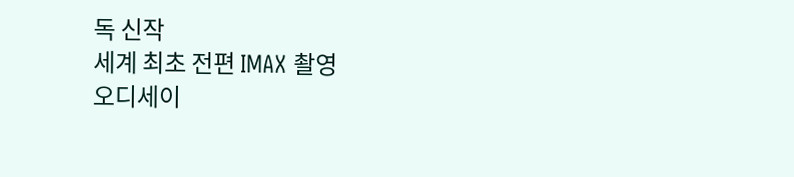독 신작
세계 최초 전편 IMAX 촬영
오디세이